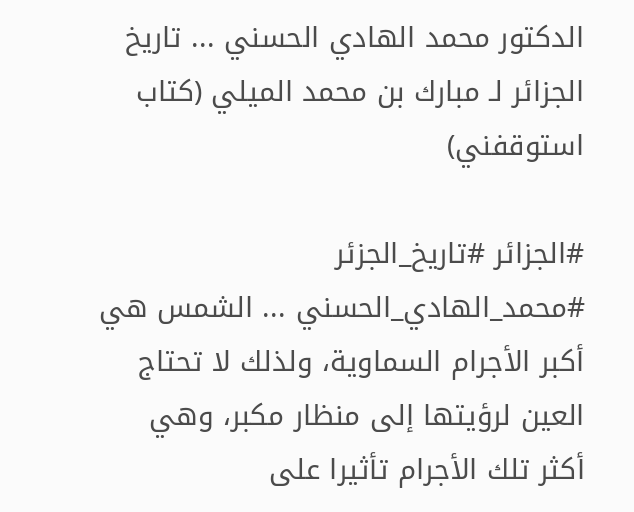الدكتور محمد الهادي الحسني ... تاريخ الجزائر لـ مبارك بن محمد الميلي (كتاب استوقفني)

#الجزائر #تاريخ_الجزئر #محمد_الهادي_الحسني ... الشمس هي أكبر الأجرام السماوية، ولذلك لا تحتاج العين لرؤيتها إلى منظار مكبر، وهي أكثر تلك الأجرام تأثيرا على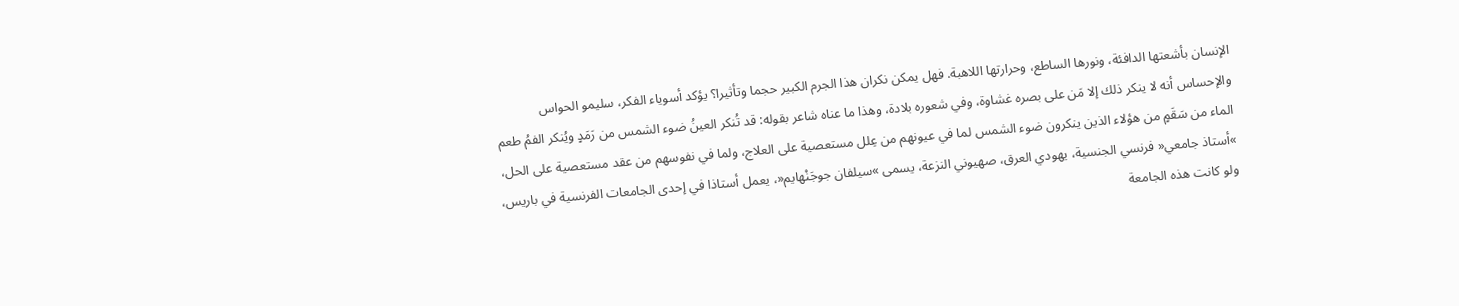الإنسان بأشعتها الدافئة، ونورها الساطع، وحرارتها اللاهبة. فهل يمكن نكران هذا الجرم الكبير حجما وتأثيرا؟ يؤكد أسوياء الفكر، سليمو الحواس والإحساس أنه لا ينكر ذلك إلا مَن على بصره غشاوة، وفي شعوره بلادة، وهذا ما عناه شاعر بقوله: قد تُنكر العينُ ضوء الشمس من رَمَدٍ ويُنكر الفمُ طعم الماء من سَقَمٍ من هؤلاء الذين ينكرون ضوء الشمس لما في عيونهم من عِلل مستعصية على العلاج، ولما في نفوسهم من عقد مستعصية على الحل، »أستاذ جامعي« فرنسي الجنسية، يهودي العرق، صهيوني النزعة، يسمى »سيلفان جوجَنْهايم«، يعمل أستاذا في إحدى الجامعات الفرنسية في باريس، ولو كانت هذه الجامعة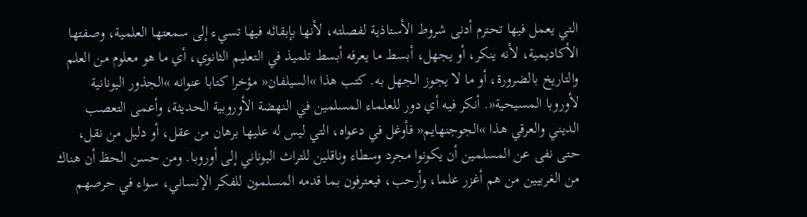التي يعمل فيها تحترم أدنى شروط الأستاذية لفصلته، لأنها بإبقائه فيها تسيء إلى سمعتها العلمية، وصفتها الأكاديمية، لأنه ينكر، أو يجهل، أبسط ما يعرفه أبسط تلميذ في التعليم الثانوي، أي ما هو معلوم من العلم والتاريخ بالضرورة، أو ما لا يجوز الجهل به. كتب هذا »السيلفان« مؤخرا كتابا عنوانه »الجذور اليونانية لأوروبا المسيحية«. أنكر فيه أي دور للعلماء المسلمين في النهضة الأوروبية الحديثة، وأعمى التعصب الديني والعرقي هذا »الجوجنهايم« فأوغل في دعواه، التي ليس له عليها برهان من عقل، أو دليل من نقل، حتى نفى عن المسلمين أن يكونوا مجرد وسطاء وناقلين للتراث اليوناني إلى أوروبا. ومن حسن الحظ أن هناك من الغربيين من هم أغزر علما، وأرحب، فيعترفون بما قدمه المسلمون للفكر الإنساني، سواء في حرصهم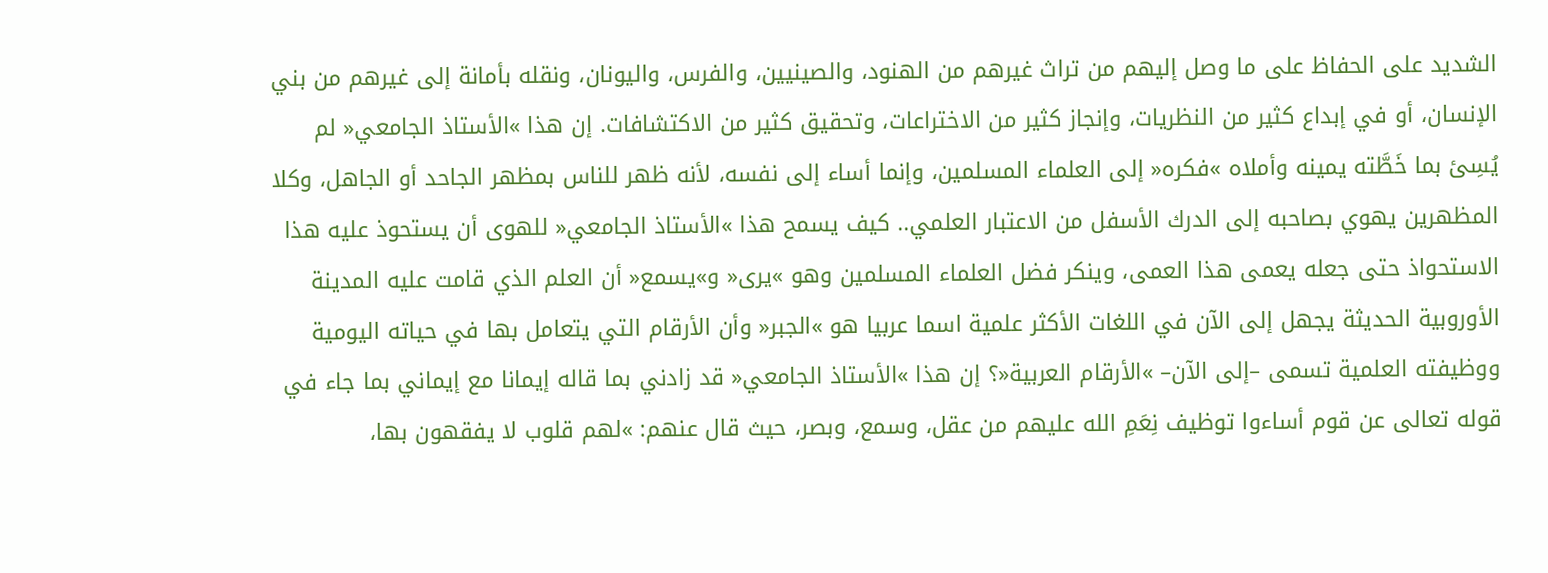الشديد على الحفاظ على ما وصل إليهم من تراث غيرهم من الهنود، والصينيين، والفرس، واليونان، ونقله بأمانة إلى غيرهم من بني الإنسان، أو في إبداع كثير من النظريات، وإنجاز كثير من الاختراعات، وتحقيق كثير من الاكتشافات. إن هذا »الأستاذ الجامعي« لم يُسِئ بما خَطَّته يمينه وأملاه »فكره« إلى العلماء المسلمين، وإنما أساء إلى نفسه، لأنه ظهر للناس بمظهر الجاحد أو الجاهل، وكلا المظهرين يهوي بصاحبه إلى الدرك الأسفل من الاعتبار العلمي.. كيف يسمح هذا »الأستاذ الجامعي« للهوى أن يستحوذ عليه هذا الاستحواذ حتى جعله يعمى هذا العمى، وينكر فضل العلماء المسلمين وهو »يرى« و»يسمع« أن العلم الذي قامت عليه المدينة الأوروبية الحديثة يجهل إلى الآن في اللغات الأكثر علمية اسما عربيا هو »الجبر« وأن الأرقام التي يتعامل بها في حياته اليومية ووظيفته العلمية تسمى –إلى الآن– »الأرقام العربية«؟ إن هذا »الأستاذ الجامعي« قد زادني بما قاله إيمانا مع إيماني بما جاء في قوله تعالى عن قوم أساءوا توظيف نِعَمِ الله عليهم من عقل، وسمع، وبصر، حيث قال عنهم: »لهم قلوب لا يفقهون بها،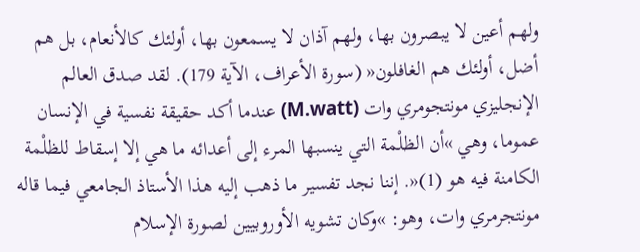ولهم أعين لا يبصرون بها، ولهم آذان لا يسمعون بها، أولئك كالأنعام، بل هم أضل، أولئك هم الغافلون« (سورة الأعراف، الآية 179). لقد صدق العالم الإنجليزي مونتجومري وات (M.watt) عندما أكد حقيقة نفسية في الإنسان عموما، وهي »أن الظلْمة التي ينسبها المرء إلى أعدائه ما هي إلا إسقاط للظلْمة الكامنة فيه هو (1)«. إننا نجد تفسير ما ذهب إليه هذا الأستاذ الجامعي فيما قاله مونتجرمري وات، وهو: »وكان تشويه الأوروبيين لصورة الإسلام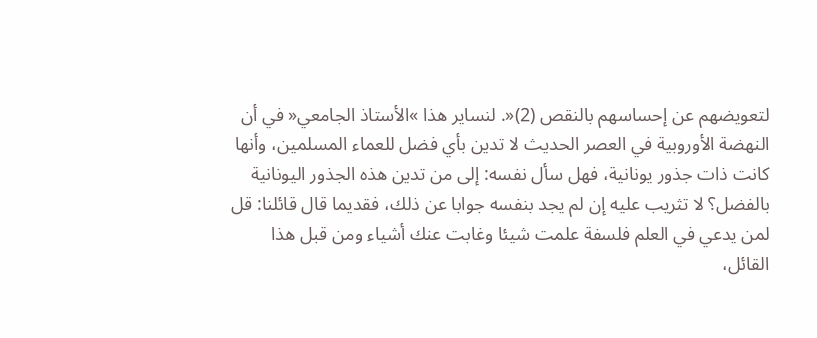لتعويضهم عن إحساسهم بالنقص (2)«. لنساير هذا »الأستاذ الجامعي« في أن النهضة الأوروبية في العصر الحديث لا تدين بأي فضل للعماء المسلمين، وأنها كانت ذات جذور يونانية، فهل سأل نفسه: إلى من تدين هذه الجذور اليونانية بالفضل؟ لا تثريب عليه إن لم يجد بنفسه جوابا عن ذلك، فقديما قال قائلنا: قل لمن يدعي في العلم فلسفة علمت شيئا وغابت عنك أشياء ومن قبل هذا القائل،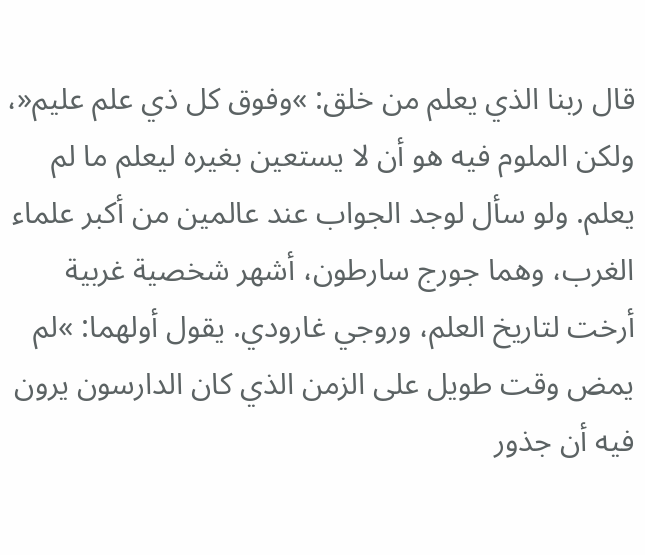قال ربنا الذي يعلم من خلق: »وفوق كل ذي علم عليم«، ولكن الملوم فيه هو أن لا يستعين بغيره ليعلم ما لم يعلم. ولو سأل لوجد الجواب عند عالمين من أكبر علماء الغرب، وهما جورج سارطون، أشهر شخصية غربية أرخت لتاريخ العلم، وروجي غارودي. يقول أولهما: »لم يمض وقت طويل على الزمن الذي كان الدارسون يرون فيه أن جذور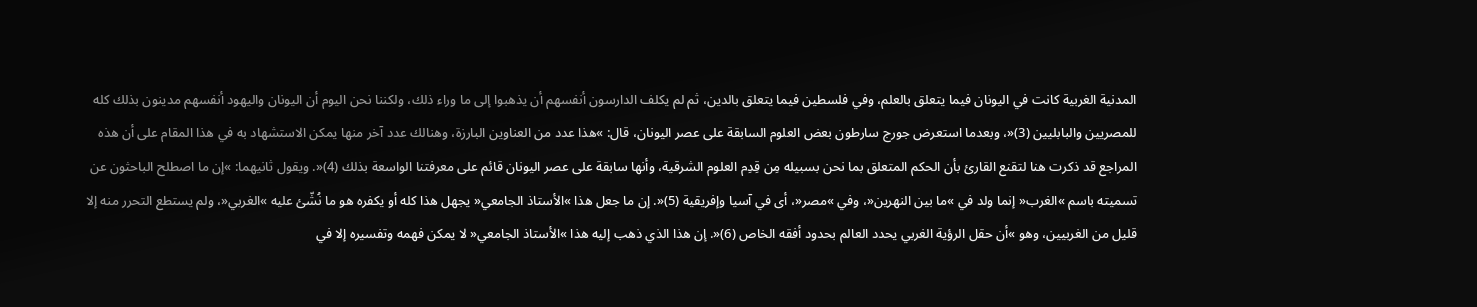المدنية الغربية كانت في اليونان فيما يتعلق بالعلم، وفي فلسطين فيما يتعلق بالدين، ثم لم يكلف الدارسون أنفسهم أن يذهبوا إلى ما وراء ذلك، ولكننا نحن اليوم أن اليونان واليهود أنفسهم مدينون بذلك كله للمصريين والبابليين (3)«، وبعدما استعرض جورج سارطون بعض العلوم السابقة على عصر اليونان، قال: »هذا عدد من العناوين البارزة، وهنالك عدد آخر منها يمكن الاستشهاد به في هذا المقام على أن هذه المراجع قد ذكرت هنا لتقنع القارئ بأن الحكم المتعلق بما نحن بسبيله مِن قِدِم العلوم الشرقية، وأنها سابقة على عصر اليونان قائم على معرفتنا الواسعة بذلك (4)«. ويقول ثانيهما: »إن ما اصطلح الباحثون عن تسميته باسم »الغرب« إنما ولد في »ما بين النهرين«، وفي »مصر«، أى في آسيا وإفريقية (5)«. إن ما جعل هذا »الأستاذ الجامعي« يجهل هذا كله أو يكفره هو ما نُشّئ عليه »الغربي«، ولم يستطع التحرر منه إلا قليل من الغربيين، وهو »أن حقل الرؤية الغربي يحدد العالم بحدود أفقه الخاص (6)«. إن هذا الذي ذهب إليه هذا »الأستاذ الجامعي« لا يمكن فهمه وتفسيره إلا في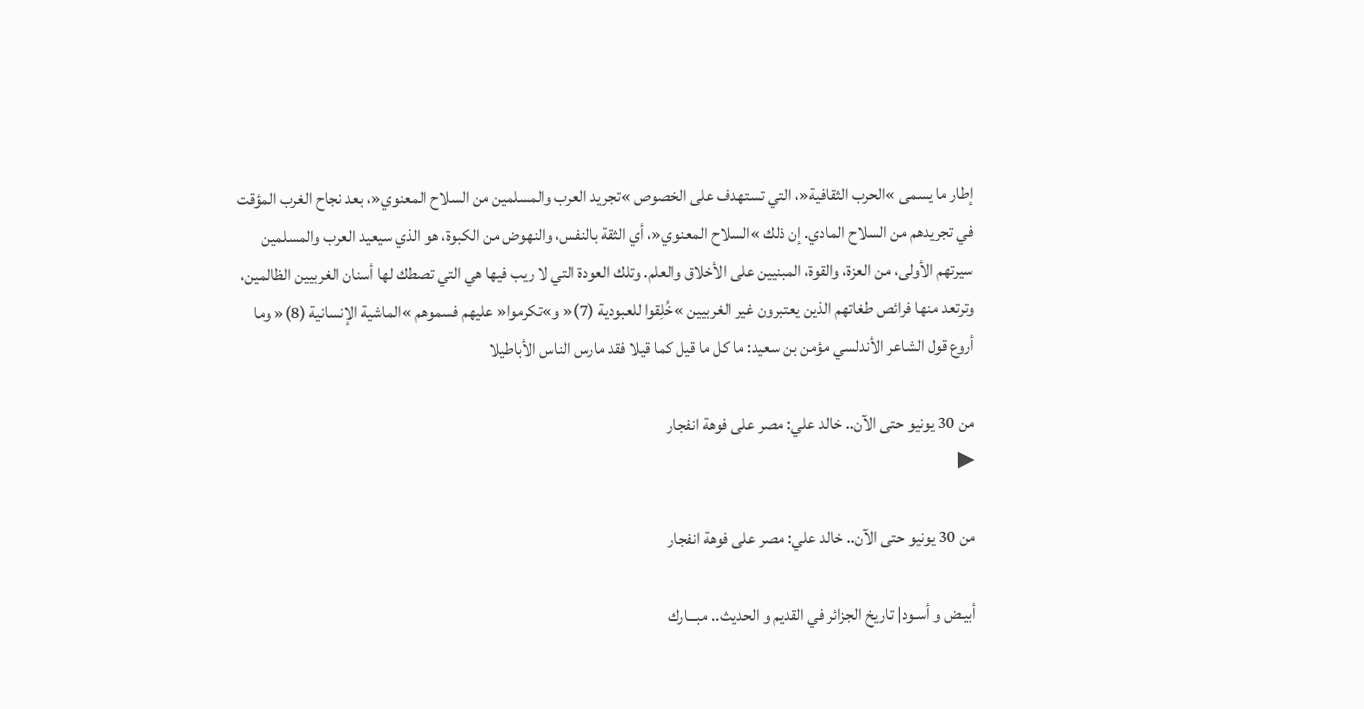إطار ما يسمى »الحرب الثقافية«، التي تستهدف على الخصوص »تجريد العرب والمسلمين من السلاح المعنوي«، بعد نجاح الغرب المؤقت في تجريدهم من السلاح المادي. إن ذلك »السلاح المعنوي«، أي الثقة بالنفس، والنهوض من الكبوة، هو الذي سيعيد العرب والمسلمين سيرتهم الأولى، من العزة، والقوة، المبنيين على الأخلاق والعلم. وتلك العودة التي لا ريب فيها هي التي تصطك لها أسنان الغربيين الظالمين، وترتعد منها فرائص طغاتهم الذين يعتبرون غير الغربيين »خُلِقوا للعبودية (7)« و»تكرموا« عليهم فسموهم »الماشية الإنسانية (8)« وما أروع قول الشاعر الأندلسي مؤمن بن سعيد: ما كل ما قيل كما قيلا فقد مارس الناس الأباطيلا

من 30 يونيو حتى الآن.. خالد علي: مصر على فوهة انفجار
▶

من 30 يونيو حتى الآن.. خالد علي: مصر على فوهة انفجار

أبيـض و أسـود| تاريخ الجزائر في القديم و الحديث.. مبـــارك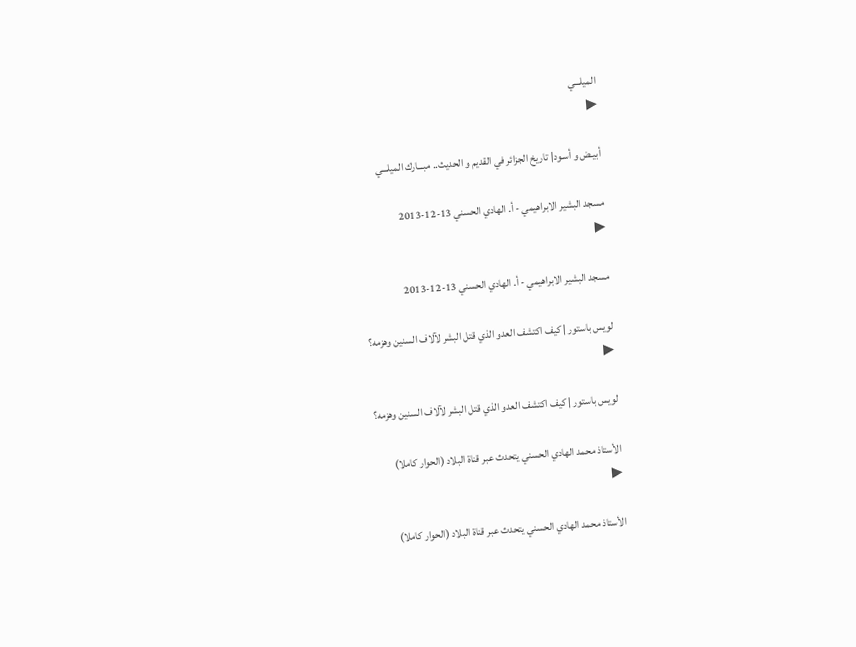الميلـــي
▶

أبيـض و أسـود| تاريخ الجزائر في القديم و الحديث.. مبـــارك الميلـــي

مسجد البشير الابراهيمي - أ. الهادي الحسني 13-12-2013
▶

مسجد البشير الابراهيمي - أ. الهادي الحسني 13-12-2013

لويس باستور | كيف اكتشف العدو الذي قتل البشر لآلاف السنين وهزمه؟
▶

لويس باستور | كيف اكتشف العدو الذي قتل البشر لآلاف السنين وهزمه؟

الأستاذ محمد الهادي الحسني يتحدث عبر قناة البلاد (الحوار كاملا)
▶

الأستاذ محمد الهادي الحسني يتحدث عبر قناة البلاد (الحوار كاملا)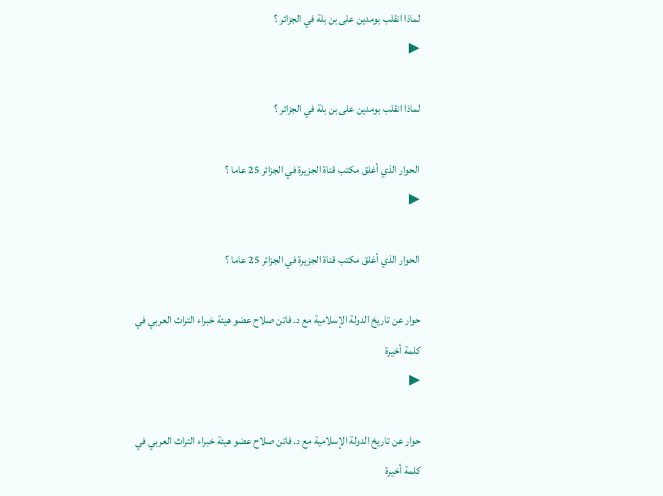لماذا انقلب بومدين على بن بلة في الجزائر ؟
▶

لماذا انقلب بومدين على بن بلة في الجزائر ؟

الحوار الذي أغلق مكتب قناة الجزيرة في الجزائر 25 عاما ؟
▶

الحوار الذي أغلق مكتب قناة الجزيرة في الجزائر 25 عاما ؟

حوار عن تاريخ الدولة الإسلامية مع د. فاتن صلاح عضو هيئة خبراء التراث العربي في كلمة أخيرة
▶

حوار عن تاريخ الدولة الإسلامية مع د. فاتن صلاح عضو هيئة خبراء التراث العربي في كلمة أخيرة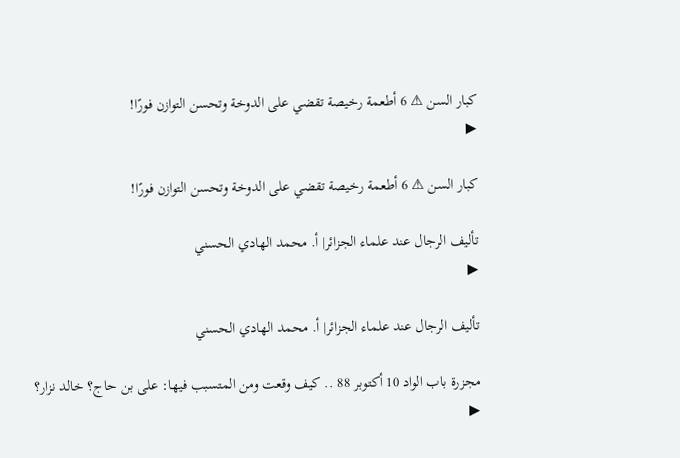كبار السن ⚠ 6 أطعمة رخيصة تقضي على الدوخة وتحسن التوازن فورًا!
▶

كبار السن ⚠ 6 أطعمة رخيصة تقضي على الدوخة وتحسن التوازن فورًا!

تأليف الرجال عند علماء الجزائر| أ. محمد الهادي الحسني
▶

تأليف الرجال عند علماء الجزائر| أ. محمد الهادي الحسني

مجزرة باب الواد 10 أكتوبر 88 .. كيف وقعت ومن المتسبب فيها: على بن حاج؟ خالد نزار؟
▶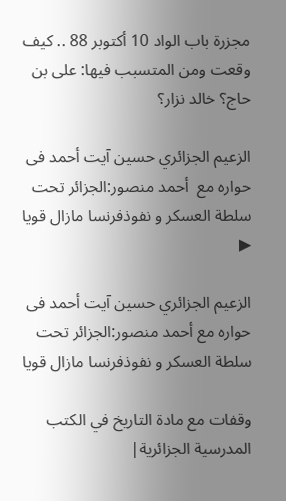مجزرة باب الواد 10 أكتوبر 88 .. كيف وقعت ومن المتسبب فيها: على بن حاج؟ خالد نزار؟

الزعيم الجزائري حسين آيت أحمد فى حواره مع  أحمد منصور:الجزائر تحت سلطة العسكر و نفوذفرنسا مازال قويا
▶

الزعيم الجزائري حسين آيت أحمد فى حواره مع أحمد منصور:الجزائر تحت سلطة العسكر و نفوذفرنسا مازال قويا

وقفات مع مادة التاريخ في الكتب المدرسية الجزائرية|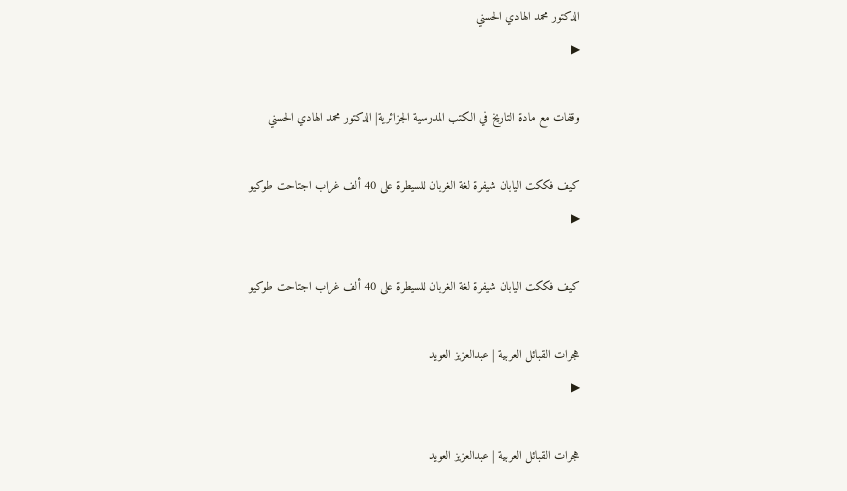الدكتور محمد الهادي الحسني
▶

وقفات مع مادة التاريخ في الكتب المدرسية الجزائرية| الدكتور محمد الهادي الحسني

كيف فككت اليابان شيفرة لغة الغربان للسيطرة على 40 ألف غراب اجتاحت طوكيو
▶

كيف فككت اليابان شيفرة لغة الغربان للسيطرة على 40 ألف غراب اجتاحت طوكيو

هجرات القبائل العربية | عبدالعزيز العويد
▶

هجرات القبائل العربية | عبدالعزيز العويد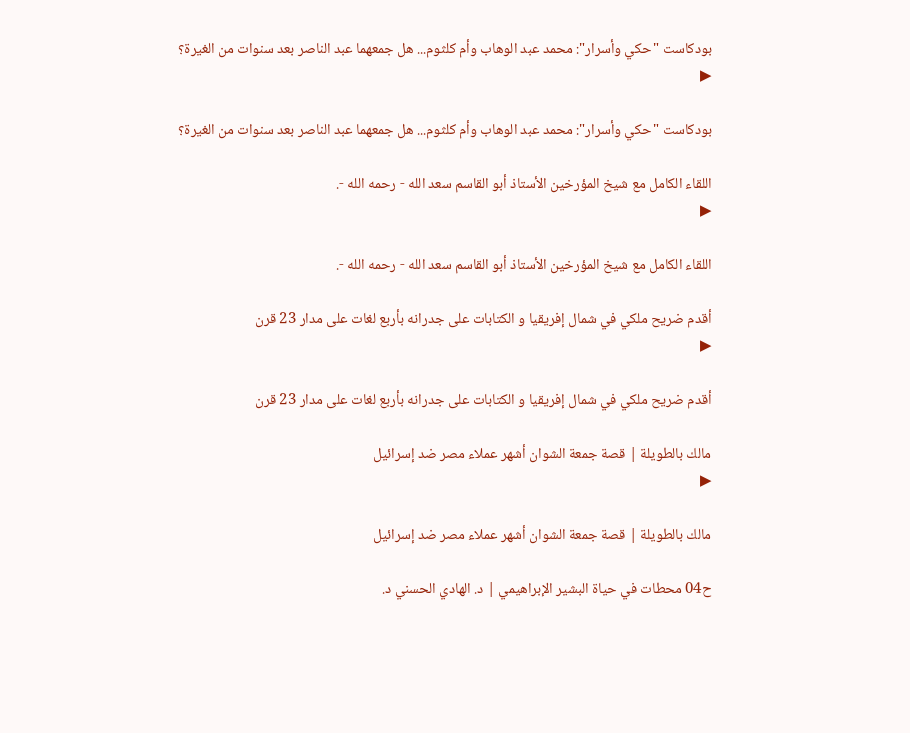بودكاست "حكي وأسرار": محمد عبد الوهاب وأم كلثوم... هل جمعهما عبد الناصر بعد سنوات من الغيرة؟
▶

بودكاست "حكي وأسرار": محمد عبد الوهاب وأم كلثوم... هل جمعهما عبد الناصر بعد سنوات من الغيرة؟

اللقاء الكامل مع شيخ المؤرخين الأستاذ أبو القاسم سعد الله - رحمه الله -.
▶

اللقاء الكامل مع شيخ المؤرخين الأستاذ أبو القاسم سعد الله - رحمه الله -.

أقدم ضريح ملكي في شمال إفريقيا و الكتابات على جدرانه بأربع لغات على مدار 23 قرن
▶

أقدم ضريح ملكي في شمال إفريقيا و الكتابات على جدرانه بأربع لغات على مدار 23 قرن

مالك بالطويلة | قصة جمعة الشوان أشهر عملاء مصر ضد إسرائيل
▶

مالك بالطويلة | قصة جمعة الشوان أشهر عملاء مصر ضد إسرائيل

ح04 محطات في حياة البشير الإبراهيمي | د. الهادي الحسني د.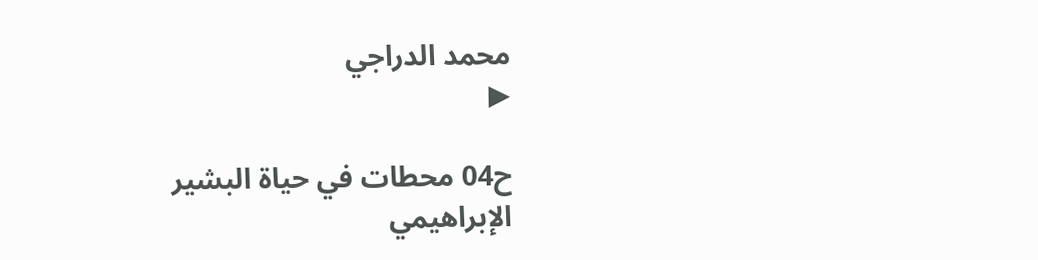محمد الدراجي
▶

ح04 محطات في حياة البشير الإبراهيمي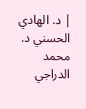| د. الهادي الحسني د. محمد الدراجي